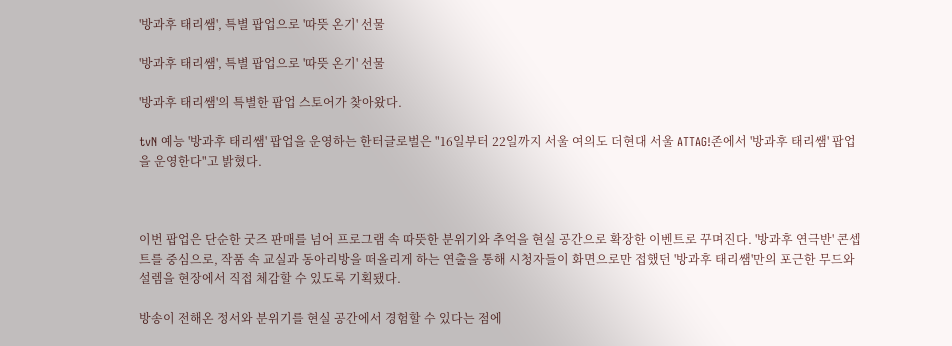'방과후 태리쌤', 특별 팝업으로 '따뜻 온기' 선물

'방과후 태리쌤', 특별 팝업으로 '따뜻 온기' 선물

'방과후 태리쌤'의 특별한 팝업 스토어가 찾아왔다.

tvN 예능 '방과후 태리쌤' 팝업을 운영하는 한터글로벌은 "16일부터 22일까지 서울 여의도 더현대 서울 ATTAG!존에서 '방과후 태리쌤' 팝업을 운영한다"고 밝혔다.



이번 팝업은 단순한 굿즈 판매를 넘어 프로그램 속 따뜻한 분위기와 추억을 현실 공간으로 확장한 이벤트로 꾸며진다. '방과후 연극반' 콘셉트를 중심으로, 작품 속 교실과 동아리방을 떠올리게 하는 연출을 통해 시청자들이 화면으로만 접했던 '방과후 태리쌤'만의 포근한 무드와 설렘을 현장에서 직접 체감할 수 있도록 기획됐다.

방송이 전해온 정서와 분위기를 현실 공간에서 경험할 수 있다는 점에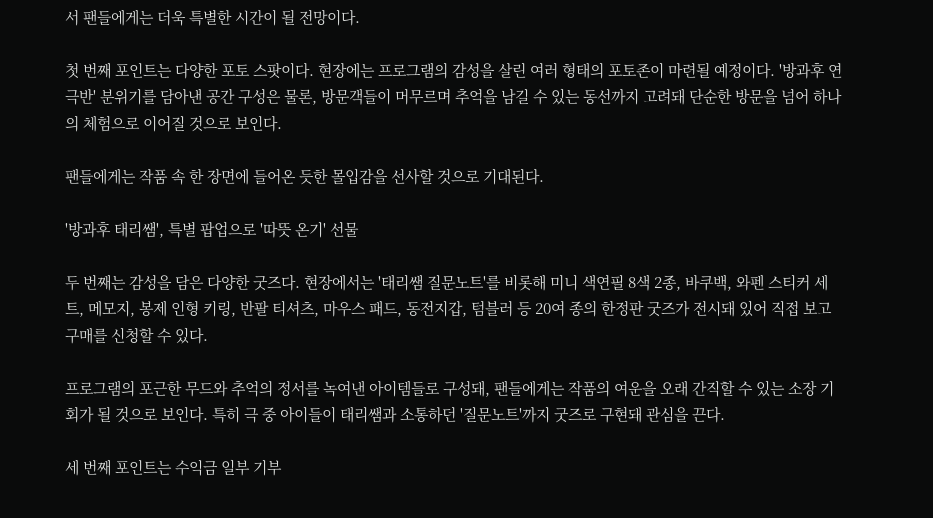서 팬들에게는 더욱 특별한 시간이 될 전망이다.

첫 번째 포인트는 다양한 포토 스팟이다. 현장에는 프로그램의 감성을 살린 여러 형태의 포토존이 마련될 예정이다. '방과후 연극반' 분위기를 담아낸 공간 구성은 물론, 방문객들이 머무르며 추억을 남길 수 있는 동선까지 고려돼 단순한 방문을 넘어 하나의 체험으로 이어질 것으로 보인다.

팬들에게는 작품 속 한 장면에 들어온 듯한 몰입감을 선사할 것으로 기대된다.

'방과후 태리쌤', 특별 팝업으로 '따뜻 온기' 선물

두 번째는 감성을 담은 다양한 굿즈다. 현장에서는 '태리쌤 질문노트'를 비롯해 미니 색연필 8색 2종, 바쿠백, 와펜 스티커 세트, 메모지, 봉제 인형 키링, 반팔 티셔츠, 마우스 패드, 동전지갑, 텀블러 등 20여 종의 한정판 굿즈가 전시돼 있어 직접 보고 구매를 신청할 수 있다.

프로그램의 포근한 무드와 추억의 정서를 녹여낸 아이템들로 구성돼, 팬들에게는 작품의 여운을 오래 간직할 수 있는 소장 기회가 될 것으로 보인다. 특히 극 중 아이들이 태리쌤과 소통하던 '질문노트'까지 굿즈로 구현돼 관심을 끈다.

세 번째 포인트는 수익금 일부 기부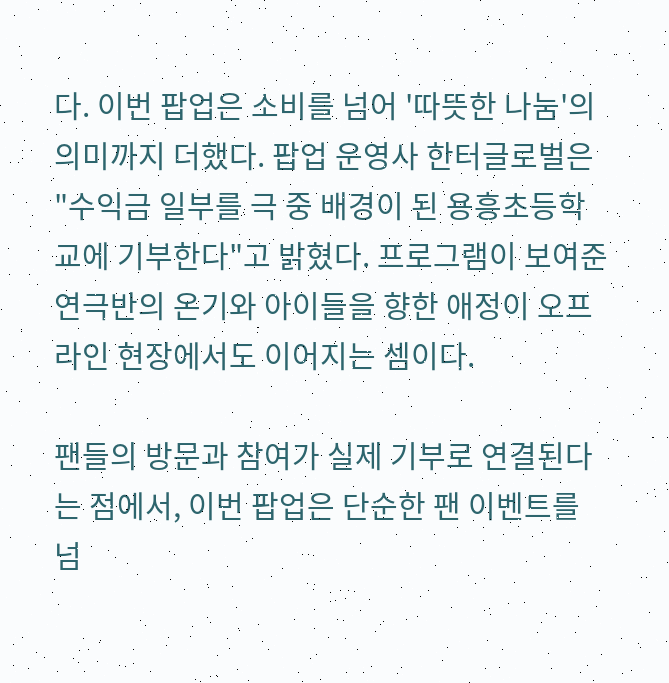다. 이번 팝업은 소비를 넘어 '따뜻한 나눔'의 의미까지 더했다. 팝업 운영사 한터글로벌은 "수익금 일부를 극 중 배경이 된 용흥초등학교에 기부한다"고 밝혔다. 프로그램이 보여준 연극반의 온기와 아이들을 향한 애정이 오프라인 현장에서도 이어지는 셈이다.

팬들의 방문과 참여가 실제 기부로 연결된다는 점에서, 이번 팝업은 단순한 팬 이벤트를 넘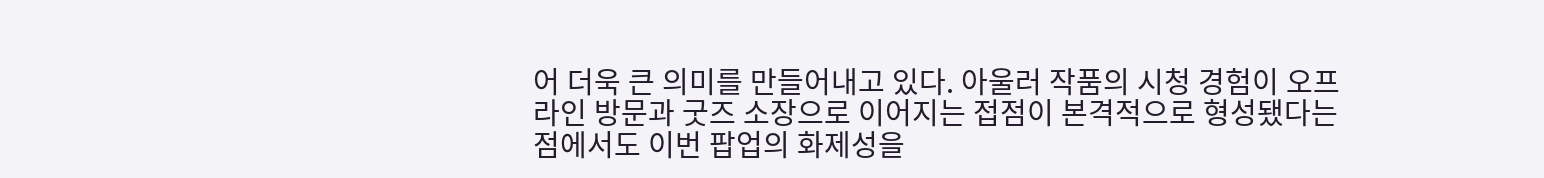어 더욱 큰 의미를 만들어내고 있다. 아울러 작품의 시청 경험이 오프라인 방문과 굿즈 소장으로 이어지는 접점이 본격적으로 형성됐다는 점에서도 이번 팝업의 화제성을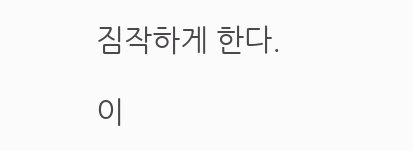짐작하게 한다.

이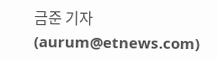금준 기자 (aurum@etnews.com)